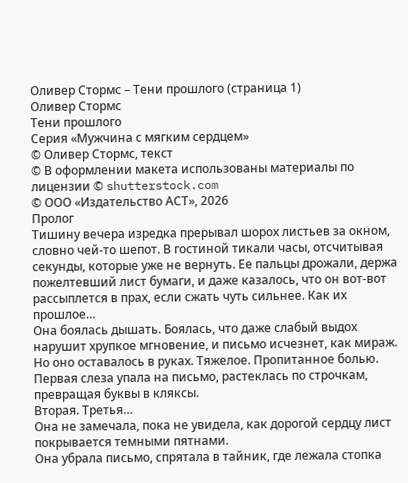Оливер Стормс – Тени прошлого (страница 1)
Оливер Стормс
Тени прошлого
Серия «Мужчина с мягким сердцем»
© Оливер Стормс, текст
© В оформлении макета использованы материалы по лицензии © shutterstock.com
© ООО «Издательство АСТ», 2026
Пролог
Тишину вечера изредка прерывал шорох листьев за окном, словно чей-то шепот. В гостиной тикали часы, отсчитывая секунды, которые уже не вернуть. Ее пальцы дрожали, держа пожелтевший лист бумаги, и даже казалось, что он вот-вот рассыплется в прах, если сжать чуть сильнее. Как их прошлое…
Она боялась дышать. Боялась, что даже слабый выдох нарушит хрупкое мгновение, и письмо исчезнет, как мираж. Но оно оставалось в руках. Тяжелое. Пропитанное болью.
Первая слеза упала на письмо, растеклась по строчкам, превращая буквы в кляксы.
Вторая. Третья…
Она не замечала, пока не увидела, как дорогой сердцу лист покрывается темными пятнами.
Она убрала письмо, спрятала в тайник, где лежала стопка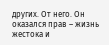других. От него. Он оказался прав – жизнь жестока и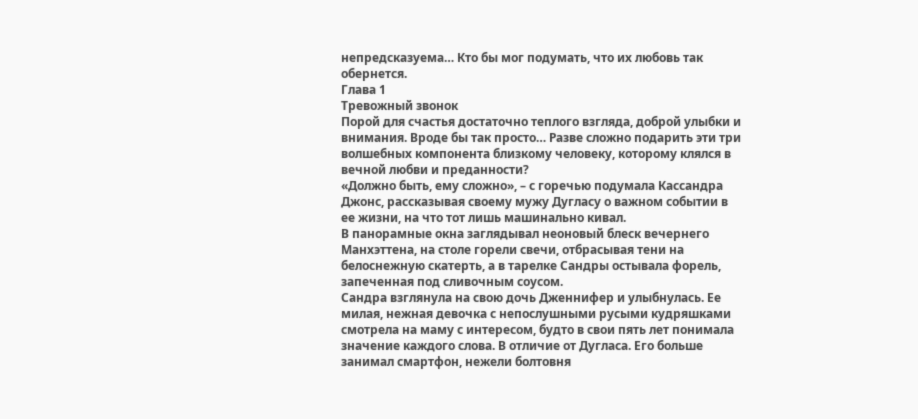непредсказуема… Кто бы мог подумать, что их любовь так обернется.
Глава 1
Тревожный звонок
Порой для счастья достаточно теплого взгляда, доброй улыбки и внимания. Вроде бы так просто… Разве сложно подарить эти три волшебных компонента близкому человеку, которому клялся в вечной любви и преданности?
«Должно быть, ему сложно», – с горечью подумала Кассандра Джонс, рассказывая своему мужу Дугласу о важном событии в ее жизни, на что тот лишь машинально кивал.
В панорамные окна заглядывал неоновый блеск вечернего Манхэттена, на столе горели свечи, отбрасывая тени на белоснежную скатерть, а в тарелке Сандры остывала форель, запеченная под сливочным соусом.
Сандра взглянула на свою дочь Дженнифер и улыбнулась. Ее милая, нежная девочка с непослушными русыми кудряшками смотрела на маму с интересом, будто в свои пять лет понимала значение каждого слова. В отличие от Дугласа. Его больше занимал смартфон, нежели болтовня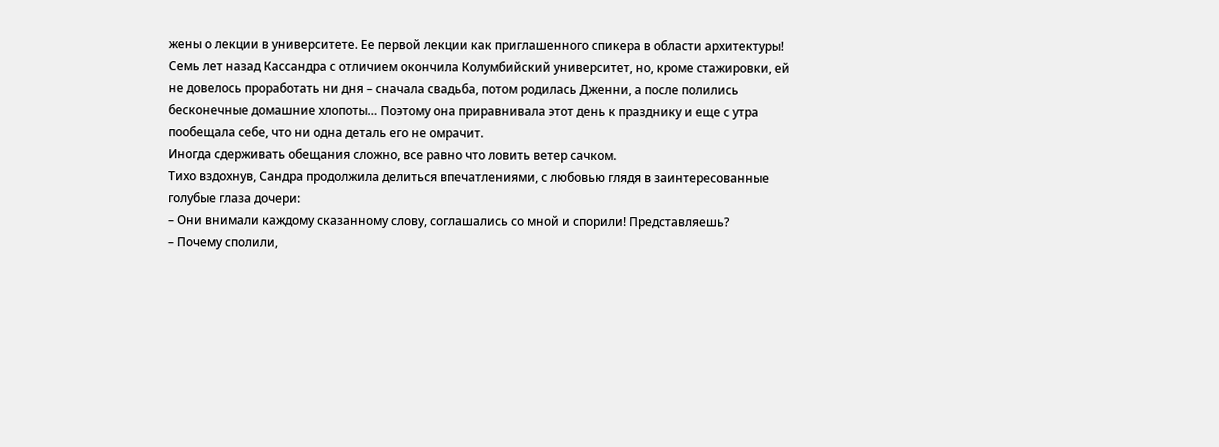жены о лекции в университете. Ее первой лекции как приглашенного спикера в области архитектуры!
Семь лет назад Кассандра с отличием окончила Колумбийский университет, но, кроме стажировки, ей не довелось проработать ни дня – сначала свадьба, потом родилась Дженни, а после полились бесконечные домашние хлопоты… Поэтому она приравнивала этот день к празднику и еще с утра пообещала себе, что ни одна деталь его не омрачит.
Иногда сдерживать обещания сложно, все равно что ловить ветер сачком.
Тихо вздохнув, Сандра продолжила делиться впечатлениями, с любовью глядя в заинтересованные голубые глаза дочери:
– Они внимали каждому сказанному слову, соглашались со мной и спорили! Представляешь?
– Почему сполили,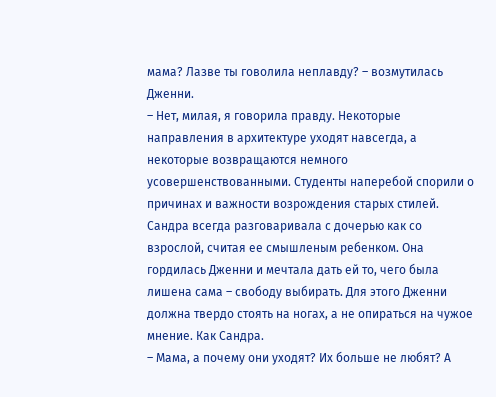мама? Лазве ты говолила неплавду? – возмутилась Дженни.
– Нет, милая, я говорила правду. Некоторые направления в архитектуре уходят навсегда, а некоторые возвращаются немного усовершенствованными. Студенты наперебой спорили о причинах и важности возрождения старых стилей.
Сандра всегда разговаривала с дочерью как со взрослой, считая ее смышленым ребенком. Она гордилась Дженни и мечтала дать ей то, чего была лишена сама – свободу выбирать. Для этого Дженни должна твердо стоять на ногах, а не опираться на чужое мнение. Как Сандра.
– Мама, а почему они уходят? Их больше не любят? А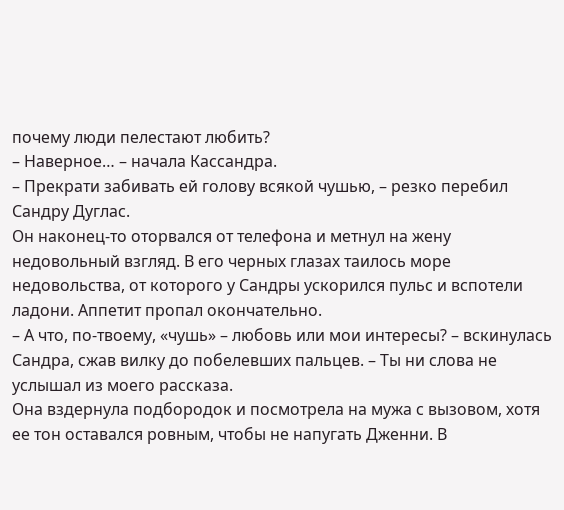почему люди пелестают любить?
– Наверное… – начала Кассандра.
– Прекрати забивать ей голову всякой чушью, – резко перебил Сандру Дуглас.
Он наконец-то оторвался от телефона и метнул на жену недовольный взгляд. В его черных глазах таилось море недовольства, от которого у Сандры ускорился пульс и вспотели ладони. Аппетит пропал окончательно.
– А что, по-твоему, «чушь» – любовь или мои интересы? – вскинулась Сандра, сжав вилку до побелевших пальцев. – Ты ни слова не услышал из моего рассказа.
Она вздернула подбородок и посмотрела на мужа с вызовом, хотя ее тон оставался ровным, чтобы не напугать Дженни. В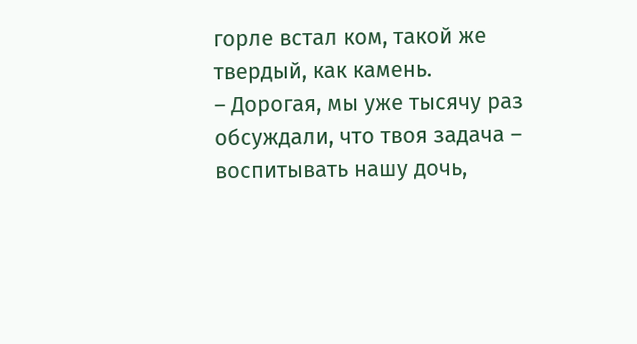горле встал ком, такой же твердый, как камень.
– Дорогая, мы уже тысячу раз обсуждали, что твоя задача – воспитывать нашу дочь,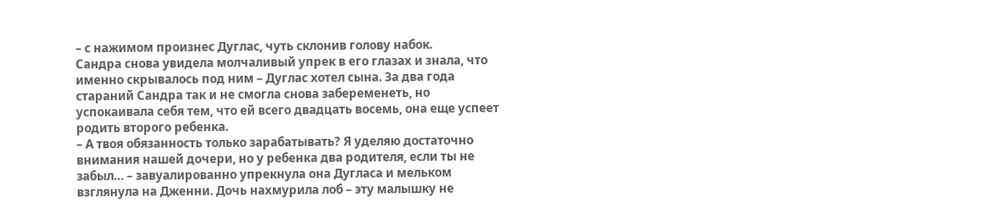– с нажимом произнес Дуглас, чуть склонив голову набок.
Сандра снова увидела молчаливый упрек в его глазах и знала, что именно скрывалось под ним – Дуглас хотел сына. За два года стараний Сандра так и не смогла снова забеременеть, но успокаивала себя тем, что ей всего двадцать восемь, она еще успеет родить второго ребенка.
– А твоя обязанность только зарабатывать? Я уделяю достаточно внимания нашей дочери, но у ребенка два родителя, если ты не забыл… – завуалированно упрекнула она Дугласа и мельком взглянула на Дженни. Дочь нахмурила лоб – эту малышку не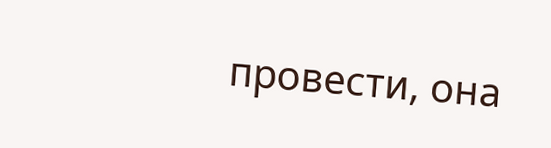провести, она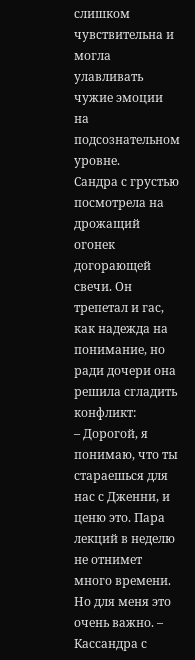слишком чувствительна и могла улавливать чужие эмоции на подсознательном уровне.
Сандра с грустью посмотрела на дрожащий огонек догорающей свечи. Он трепетал и гас, как надежда на понимание, но ради дочери она решила сгладить конфликт:
– Дорогой, я понимаю, что ты стараешься для нас с Дженни, и ценю это. Пара лекций в неделю не отнимет много времени. Но для меня это очень важно. – Кассандра с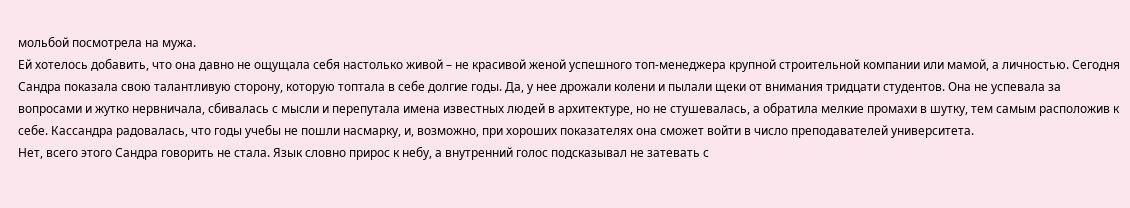мольбой посмотрела на мужа.
Ей хотелось добавить, что она давно не ощущала себя настолько живой – не красивой женой успешного топ-менеджера крупной строительной компании или мамой, а личностью. Сегодня Сандра показала свою талантливую сторону, которую топтала в себе долгие годы. Да, у нее дрожали колени и пылали щеки от внимания тридцати студентов. Она не успевала за вопросами и жутко нервничала, сбивалась с мысли и перепутала имена известных людей в архитектуре, но не стушевалась, а обратила мелкие промахи в шутку, тем самым расположив к себе. Кассандра радовалась, что годы учебы не пошли насмарку, и, возможно, при хороших показателях она сможет войти в число преподавателей университета.
Нет, всего этого Сандра говорить не стала. Язык словно прирос к небу, а внутренний голос подсказывал не затевать с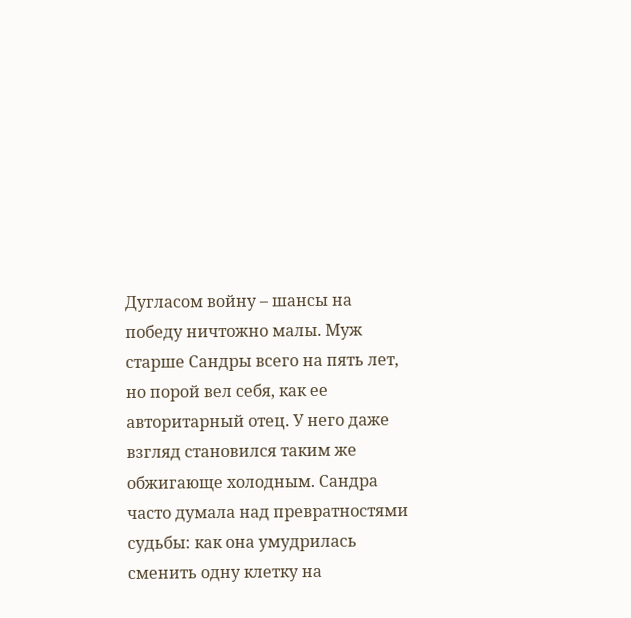Дугласом войну – шансы на победу ничтожно малы. Муж старше Сандры всего на пять лет, но порой вел себя, как ее авторитарный отец. У него даже взгляд становился таким же обжигающе холодным. Сандра часто думала над превратностями судьбы: как она умудрилась сменить одну клетку на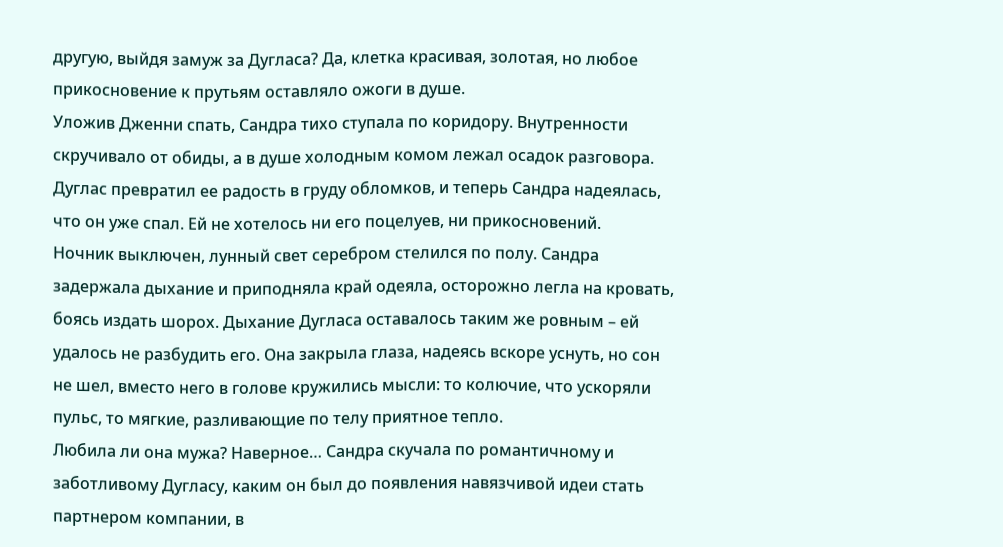другую, выйдя замуж за Дугласа? Да, клетка красивая, золотая, но любое прикосновение к прутьям оставляло ожоги в душе.
Уложив Дженни спать, Сандра тихо ступала по коридору. Внутренности скручивало от обиды, а в душе холодным комом лежал осадок разговора. Дуглас превратил ее радость в груду обломков, и теперь Сандра надеялась, что он уже спал. Ей не хотелось ни его поцелуев, ни прикосновений.
Ночник выключен, лунный свет серебром стелился по полу. Сандра задержала дыхание и приподняла край одеяла, осторожно легла на кровать, боясь издать шорох. Дыхание Дугласа оставалось таким же ровным – ей удалось не разбудить его. Она закрыла глаза, надеясь вскоре уснуть, но сон не шел, вместо него в голове кружились мысли: то колючие, что ускоряли пульс, то мягкие, разливающие по телу приятное тепло.
Любила ли она мужа? Наверное… Сандра скучала по романтичному и заботливому Дугласу, каким он был до появления навязчивой идеи стать партнером компании, в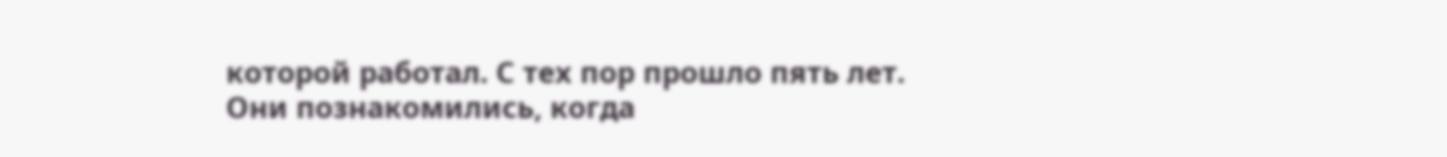которой работал. С тех пор прошло пять лет.
Они познакомились, когда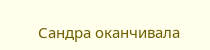Сандра оканчивала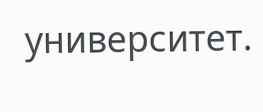университет.